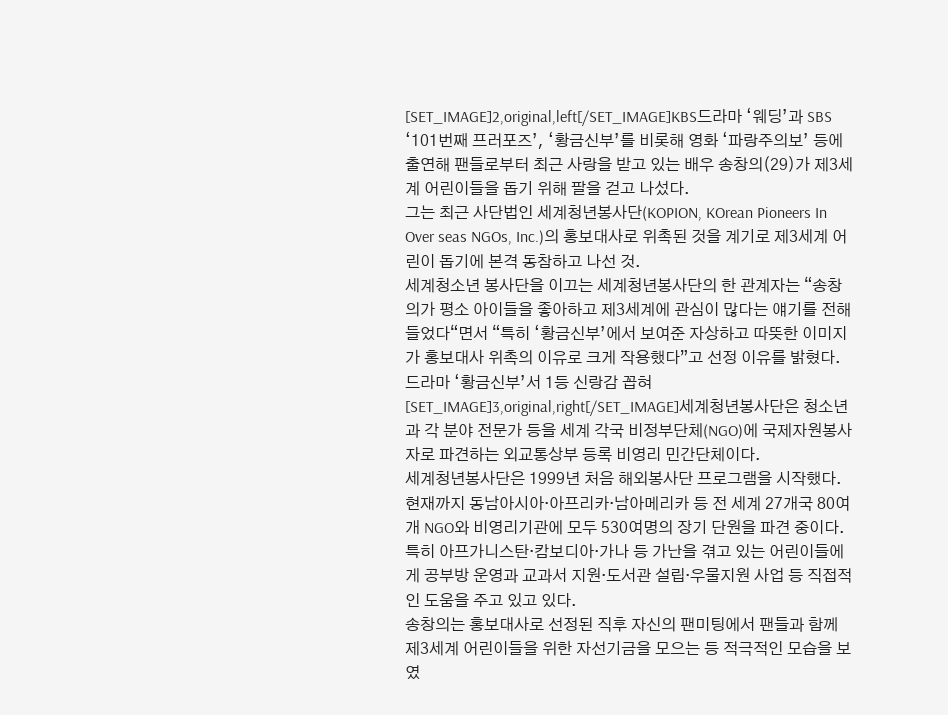[SET_IMAGE]2,original,left[/SET_IMAGE]KBS드라마 ‘웨딩’과 SBS ‘101번째 프러포즈’, ‘황금신부’를 비롯해 영화 ‘파랑주의보’ 등에 출연해 팬들로부터 최근 사랑을 받고 있는 배우 송창의(29)가 제3세계 어린이들을 돕기 위해 팔을 걷고 나섰다.
그는 최근 사단법인 세계청년봉사단(KOPION, KOrean Pioneers In Over seas NGOs, Inc.)의 홍보대사로 위촉된 것을 계기로 제3세계 어린이 돕기에 본격 동참하고 나선 것.
세계청소년 봉사단을 이끄는 세계청년봉사단의 한 관계자는 “송창의가 평소 아이들을 좋아하고 제3세계에 관심이 많다는 얘기를 전해 들었다“면서 “특히 ‘황금신부’에서 보여준 자상하고 따뜻한 이미지가 홍보대사 위촉의 이유로 크게 작용했다”고 선정 이유를 밝혔다.
드라마 ‘황금신부’서 1등 신랑감 꼽혀
[SET_IMAGE]3,original,right[/SET_IMAGE]세계청년봉사단은 청소년과 각 분야 전문가 등을 세계 각국 비정부단체(NGO)에 국제자원봉사자로 파견하는 외교통상부 등록 비영리 민간단체이다.
세계청년봉사단은 1999년 처음 해외봉사단 프로그램을 시작했다. 현재까지 동남아시아·아프리카·남아메리카 등 전 세계 27개국 80여개 NGO와 비영리기관에 모두 530여명의 장기 단원을 파견 중이다.
특히 아프가니스탄·캄보디아·가나 등 가난을 겪고 있는 어린이들에게 공부방 운영과 교과서 지원·도서관 설립·우물지원 사업 등 직접적인 도움을 주고 있고 있다.
송창의는 홍보대사로 선정된 직후 자신의 팬미팅에서 팬들과 함께 제3세계 어린이들을 위한 자선기금을 모으는 등 적극적인 모습을 보였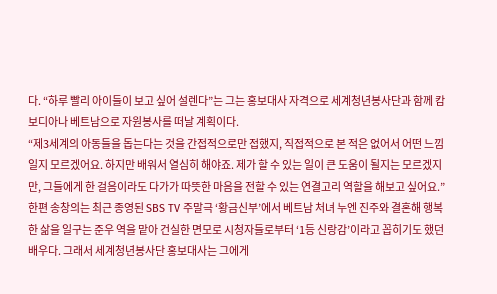다. “하루 빨리 아이들이 보고 싶어 설렌다”는 그는 홍보대사 자격으로 세계청년봉사단과 함께 캄보디아나 베트남으로 자원봉사를 떠날 계획이다.
“제3세계의 아동들을 돕는다는 것을 간접적으로만 접했지, 직접적으로 본 적은 없어서 어떤 느낌일지 모르겠어요. 하지만 배워서 열심히 해야죠. 제가 할 수 있는 일이 큰 도움이 될지는 모르겠지만, 그들에게 한 걸음이라도 다가가 따뜻한 마음을 전할 수 있는 연결고리 역할을 해보고 싶어요.”
한편 송창의는 최근 종영된 SBS TV 주말극 ‘황금신부’에서 베트남 처녀 누엔 진주와 결혼해 행복한 삶을 일구는 준우 역을 맡아 건실한 면모로 시청자들로부터 ‘1등 신랑감’이라고 꼽히기도 했던 배우다. 그래서 세계청년봉사단 홍보대사는 그에게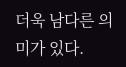더욱 남다른 의미가 있다.